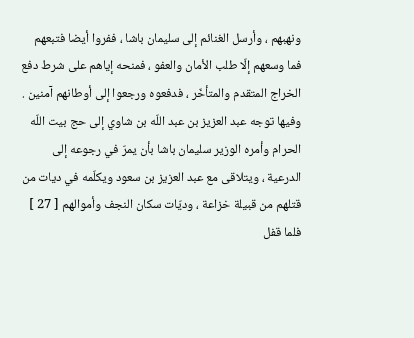ونهبهم ، وأرسل الغنائم إلى سليمان باشا ، ففروا أيضا فتبعهم فما وسعهم إلّا طلب الأمان والعفو ، فمنحه إياهم على شرط دفع الخراج المتقدم والمتأخّر ، فدفعوه ورجعوا إلى أوطانهم آمنين .
وفيها توجه عبد العزيز بن عبد اللّه بن شاوي إلى حج بيت اللّه الحرام وأمره الوزير سليمان باشا بأن يمرّ في رجوعه إلى الدرعية ، ويتلاقى مع عبد العزيز بن سعود ويكلّمه في ديات من قتلهم من قبيلة خزاعة ، وديّات سكان النجف وأموالهم [ 27 ] فلما قفل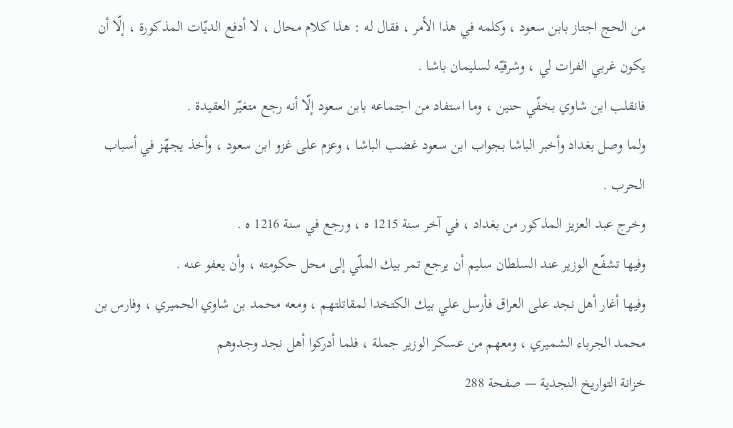من الحج اجتاز بابن سعود ، وكلمه في هذا الأمر ، فقال له : هذا كلام محال ، لا أدفع الديّات المذكورة ، إلّا أن يكون غربي الفرات لي ، وشرقيّه لسليمان باشا .
فانقلب ابن شاوي بخفّي حنين ، وما استفاد من اجتماعه بابن سعود إلّا أنه رجع متغيّر العقيدة .
ولما وصل بغداد وأخبر الباشا بجواب ابن سعود غضب الباشا ، وعزم على غزو ابن سعود ، وأخذ يجهّز في أسباب الحرب .
وخرج عبد العزيز المذكور من بغداد ، في آخر سنة 1215 ه ، ورجع في سنة 1216 ه .
وفيها تشفّع الوزير عند السلطان سليم أن يرجع تمر بيك الملّي إلى محل حكومته ، وأن يعفو عنه .
وفيها أغار أهل نجد على العراق فأرسل علي بيك الكتخدا لمقاتلتهم ، ومعه محمد بن شاوي الحميري ، وفارس بن محمد الجرباء الشميري ، ومعهم من عسكر الوزير جملة ، فلما أدركوا أهل نجد وجدوهم
خزانة التواريخ النجدية — صفحة 288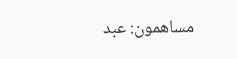مساهمون: عبد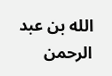الله بن عبد الرحمن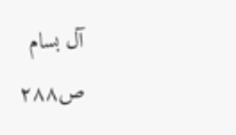آل بسام
ص٢٨٨